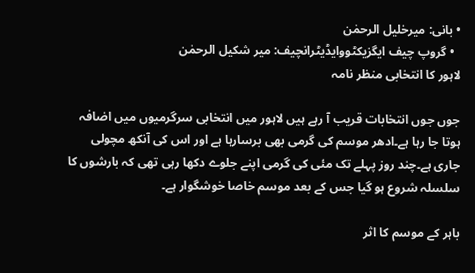• بانی: میرخلیل الرحمٰن
  • گروپ چیف ایگزیکٹووایڈیٹرانچیف: میر شکیل الرحمٰن
لاہور کا انتخابی منظر نامہ

جوں جوں انتخابات قریب آ رہے ہیں لاہور میں انتخابی سرگرمیوں میں اضافہ ہوتا جا رہا ہے۔ادھر موسم کی گرمی بھی برسارہا ہے اور اس کی آنکھ مچولی جاری ہے۔چند روز پہلے تک مئی کی گرمی اپنے جلوے دکھا رہی تھی کہ بارشوں کا سلسلہ شروع ہو گیا جس کے بعد موسم خاصا خوشگوار ہے۔

باہر کے موسم کا اثر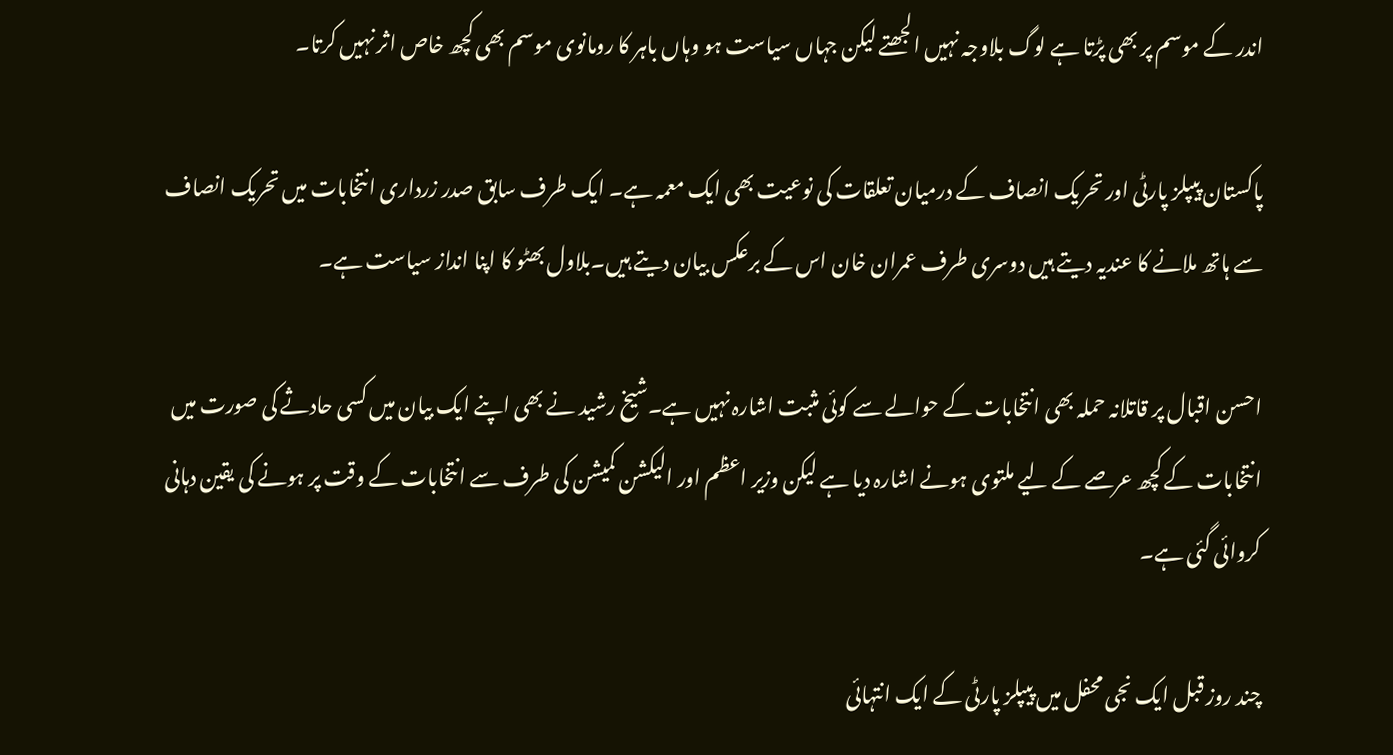اندر کے موسم پر بھی پڑتا ہے لوگ بلاوجہ نہیں الجھتے لیکن جہاں سیاست ہو وہاں باہر کا رومانوی موسم بھی کچھ خاص اثر نہیں کرتا۔

پاکستان پیپلز پارٹی اور تحریک انصاف کے درمیان تعلقات کی نوعیت بھی ایک معمہ ہے۔ ایک طرف سابق صدر زرداری انتخابات میں تحریک انصاف سے ہاتھ ملانے کا عندیہ دیتے ہیں دوسری طرف عمران خان اس کے برعکس بیان دیتے ہیں۔بلاول بھٹو کا اپنا انداز سیاست ہے۔

احسن اقبال پر قاتلانہ حملہ بھی انتخابات کے حوالے سے کوئی مثبت اشارہ نہیں ہے۔شیخ رشید نے بھی اپنے ایک بیان میں کسی حادثے کی صورت میں انتخابات کے کچھ عرصے کے لیے ملتوی ہونے اشارہ دیا ہے لیکن وزیر اعظم اور الیکشن کمیشن کی طرف سے انتخابات کے وقت پر ہونے کی یقین دہانی کروائی گئی ہے۔

چند روز قبل ایک نجی محفل میں پیپلز پارٹی کے ایک انتہائی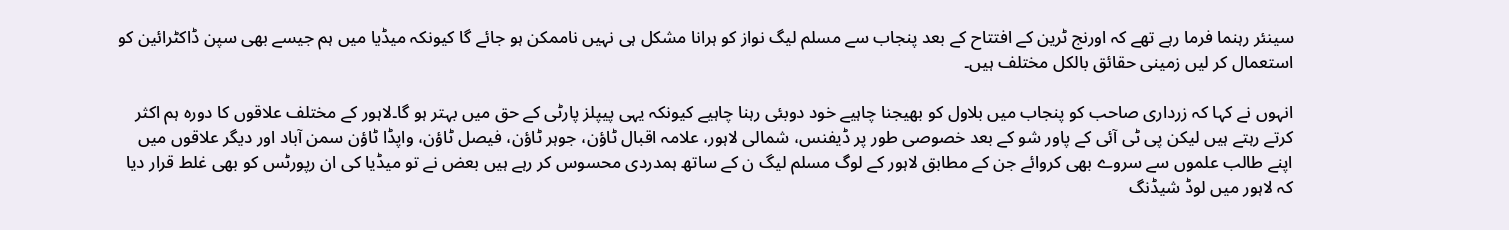سینئر رہنما فرما رہے تھے کہ اورنج ٹرین کے افتتاح کے بعد پنجاب سے مسلم لیگ نواز کو ہرانا مشکل ہی نہیں ناممکن ہو جائے گا کیونکہ میڈیا میں ہم جیسے بھی سپن ڈاکٹرائین کو استعمال کر لیں زمینی حقائق بالکل مختلف ہیں۔

انہوں نے کہا کہ زرداری صاحب کو پنجاب میں بلاول کو بھیجنا چاہیے خود دوبئی رہنا چاہیے کیونکہ یہی پیپلز پارٹی کے حق میں بہتر ہو گا۔لاہور کے مختلف علاقوں کا دورہ ہم اکثر کرتے رہتے ہیں لیکن پی ٹی آئی کے پاور شو کے بعد خصوصی طور پر ڈیفنس، شمالی لاہور، علامہ اقبال ٹاؤن، جوہر ٹاؤن، فیصل ٹاؤن، واپڈا ٹاؤن سمن آباد اور دیگر علاقوں میں اپنے طالب علموں سے سروے بھی کروائے جن کے مطابق لاہور کے لوگ مسلم لیگ ن کے ساتھ ہمدردی محسوس کر رہے ہیں بعض نے تو میڈیا کی ان رپورٹس کو بھی غلط قرار دیا کہ لاہور میں لوڈ شیڈنگ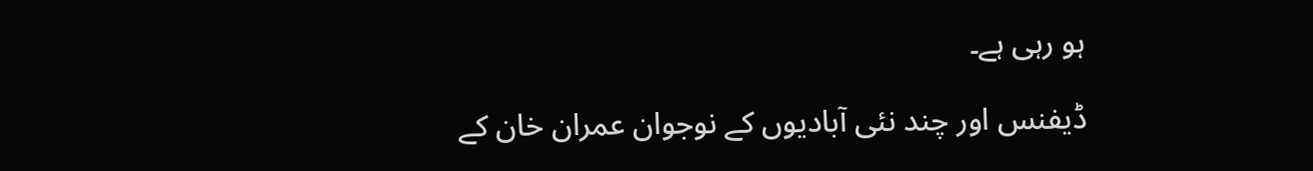ہو رہی ہے۔

ڈیفنس اور چند نئی آبادیوں کے نوجوان عمران خان کے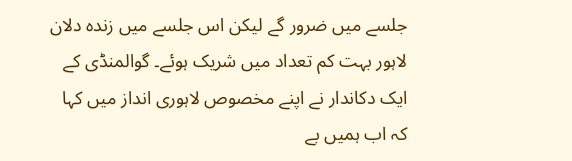جلسے میں ضرور گے لیکن اس جلسے میں زندہ دلان لاہور بہت کم تعداد میں شریک ہوئے۔ گوالمنڈی کے ایک دکاندار نے اپنے مخصوص لاہوری انداز میں کہا کہ اب ہمیں بے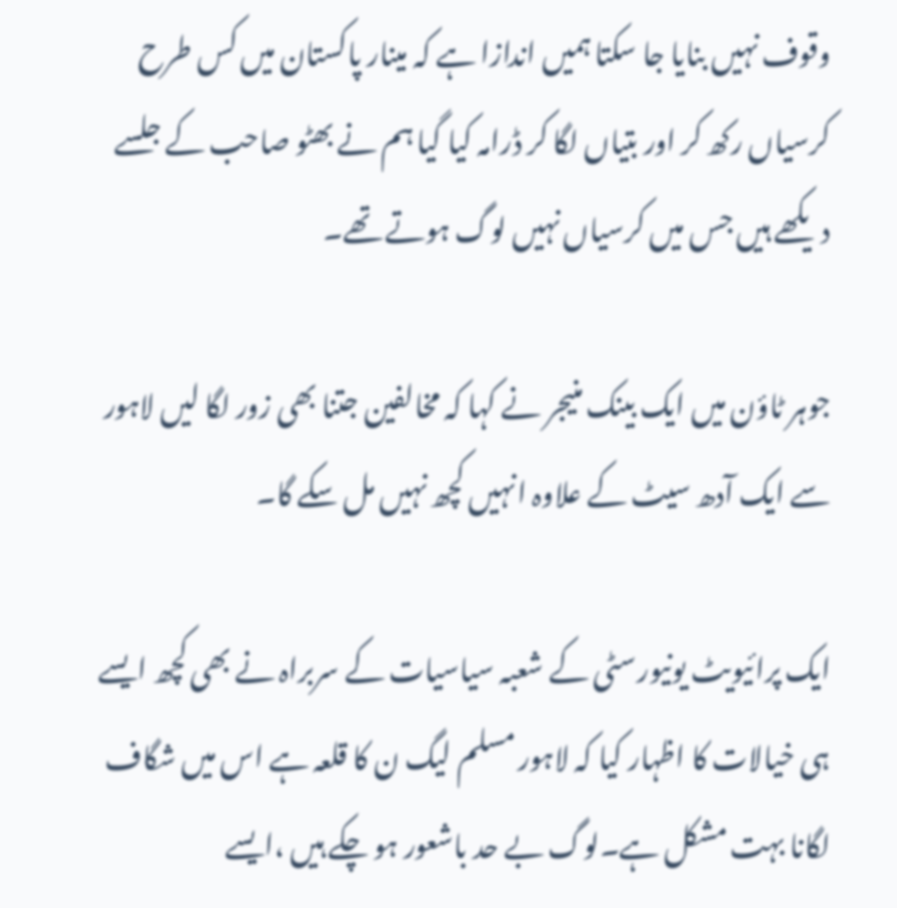وقوف نہیں بنایا جا سکتا ہمیں اندازا ہے کہ مینار پاکستان میں کس طرح کرسیاں رکھ کر اور بتیاں لگا کر ڈرامہ کیا گیا ہم نے بھٹو صاحب کے جلسے دیکھے ہیں جس میں کرسیاں نہیں لوگ ہوتے تھے۔

جوہر ٹاؤن میں ایک بینک منیجر نے کہا کہ مخالفین جتنا بھی زور لگا لیں لاہور سے ایک آدھ سیٹ کے علاوہ انہیں کچھ نہیں مل سکے گا۔

ایک پرائیویٹ یونیورسٹی کے شعبہ سیاسیات کے سربراہ نے بھی کچھ ایسے ہی خیالات کا اظہار کیا کہ لاہور مسلم لیگ ن کا قلعہ ہے اس میں شگاف لگانا بہت مشکل ہے۔لوگ بے حد باشعور ہو چکے ہیں ،ایسے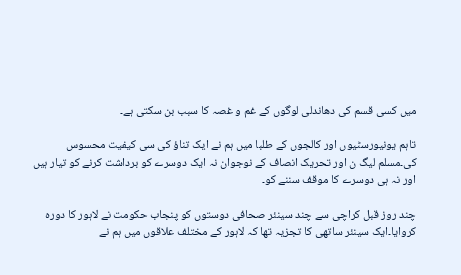میں کسی قسم کی دھاندلی لوگوں کے غم و غصہ کا سبب بن سکتی ہے۔

تاہم یونیورسٹیوں اور کالجوں کے طلبا میں ہم نے ایک تناؤ کی سی کیفیت محسوس کی۔مسلم لیگ ن اور تحریک انصاف کے نوجوان نہ ایک دوسرے کو برداشت کرنے کو تیار ہیں اور نہ ہی دوسرے کا موقف سننے کو۔

چند روز قبل کراچی سے چند سینئر صحافی دوستوں کو پنجاب حکومت نے لاہور کا دورہ کروایا۔ایک سینئر ساتھی کا تجزیہ تھا کہ لاہور کے مختلف علاقوں میں ہم نے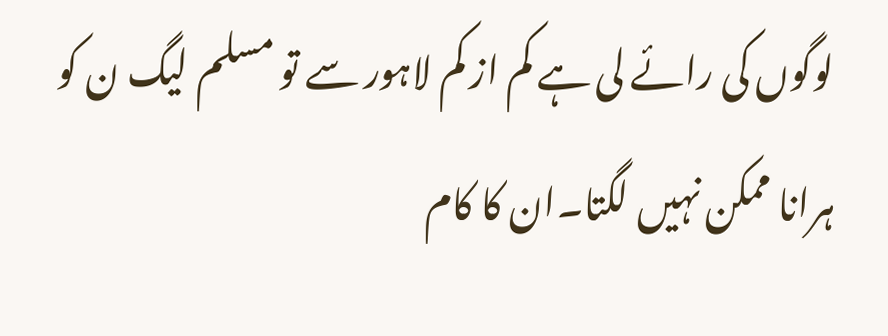لوگوں کی رائے لی ہے کم از کم لاہور سے تو مسلم لیگ ن کو ہرانا ممکن نہیں لگتا۔ان کا کام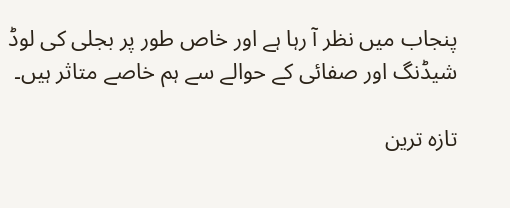پنجاب میں نظر آ رہا ہے اور خاص طور پر بجلی کی لوڈ شیڈنگ اور صفائی کے حوالے سے ہم خاصے متاثر ہیں۔

تازہ ترین